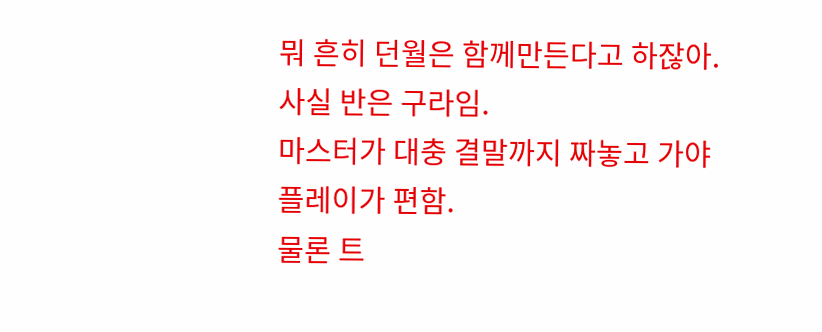뭐 흔히 던월은 함께만든다고 하잖아.
사실 반은 구라임.
마스터가 대충 결말까지 짜놓고 가야
플레이가 편함.
물론 트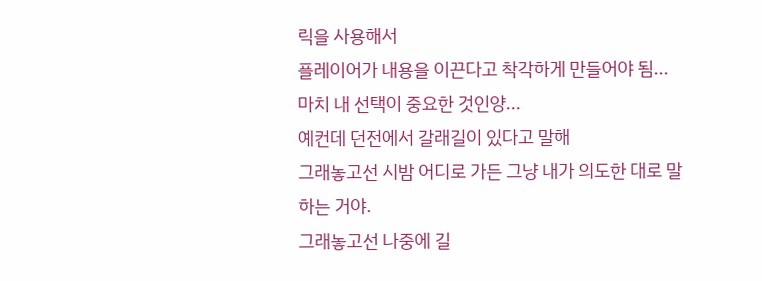릭을 사용해서
플레이어가 내용을 이끈다고 착각하게 만들어야 됨...
마치 내 선택이 중요한 것인양...
예컨데 던전에서 갈래길이 있다고 말해
그래놓고선 시밤 어디로 가든 그냥 내가 의도한 대로 말하는 거야.
그래놓고선 나중에 길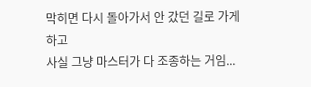막히면 다시 돌아가서 안 갔던 길로 가게하고
사실 그냥 마스터가 다 조종하는 거임...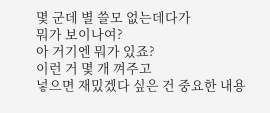몇 군데 별 쓸모 없는데다가
뭐가 보이나여?
아 거기엔 뭐가 있죠?
이런 거 몇 개 껴주고
넣으면 재밌겠다 싶은 건 중요한 내용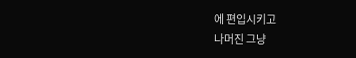에 편입시키고
나머진 그냥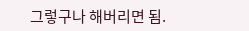그렇구나 해버리면 됨.